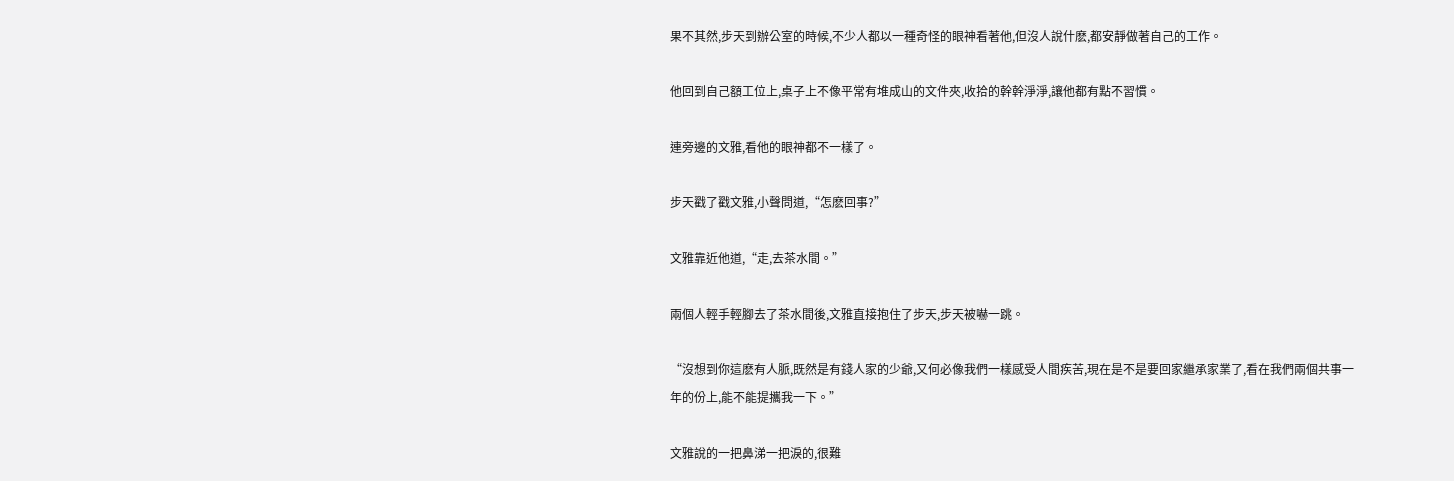果不其然,步天到辦公室的時候,不少人都以一種奇怪的眼神看著他,但沒人說什麽,都安靜做著自己的工作。

他回到自己額工位上,桌子上不像平常有堆成山的文件夾,收拾的幹幹淨淨,讓他都有點不習慣。

連旁邊的文雅,看他的眼神都不一樣了。

步天戳了戳文雅,小聲問道,“怎麽回事?”

文雅靠近他道,“走,去茶水間。”

兩個人輕手輕腳去了茶水間後,文雅直接抱住了步天,步天被嚇一跳。

“沒想到你這麽有人脈,既然是有錢人家的少爺,又何必像我們一樣感受人間疾苦,現在是不是要回家繼承家業了,看在我們兩個共事一年的份上,能不能提攜我一下。”

文雅說的一把鼻涕一把淚的,很難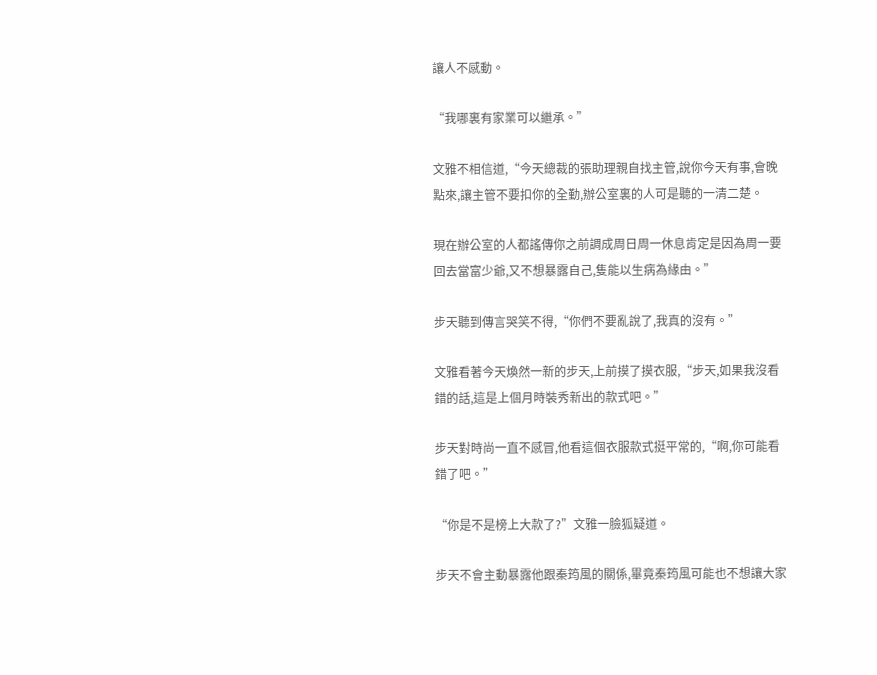讓人不感動。

“我哪裏有家業可以繼承。”

文雅不相信道,“今天總裁的張助理親自找主管,說你今天有事,會晚點來,讓主管不要扣你的全勤,辦公室裏的人可是聽的一清二楚。

現在辦公室的人都謠傳你之前調成周日周一休息肯定是因為周一要回去當富少爺,又不想暴露自己,隻能以生病為緣由。”

步天聽到傳言哭笑不得,“你們不要亂說了,我真的沒有。”

文雅看著今天煥然一新的步天,上前摸了摸衣服,“步天,如果我沒看錯的話,這是上個月時裝秀新出的款式吧。”

步天對時尚一直不感冒,他看這個衣服款式挺平常的,“啊,你可能看錯了吧。”

“你是不是榜上大款了?”文雅一臉狐疑道。

步天不會主動暴露他跟秦筠風的關係,畢竟秦筠風可能也不想讓大家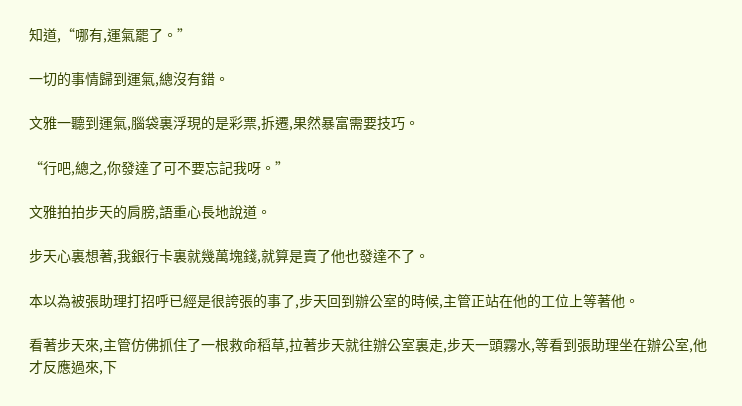知道,“哪有,運氣罷了。”

一切的事情歸到運氣,總沒有錯。

文雅一聽到運氣,腦袋裏浮現的是彩票,拆遷,果然暴富需要技巧。

“行吧,總之,你發達了可不要忘記我呀。”

文雅拍拍步天的肩膀,語重心長地說道。

步天心裏想著,我銀行卡裏就幾萬塊錢,就算是賣了他也發達不了。

本以為被張助理打招呼已經是很誇張的事了,步天回到辦公室的時候,主管正站在他的工位上等著他。

看著步天來,主管仿佛抓住了一根救命稻草,拉著步天就往辦公室裏走,步天一頭霧水,等看到張助理坐在辦公室,他才反應過來,下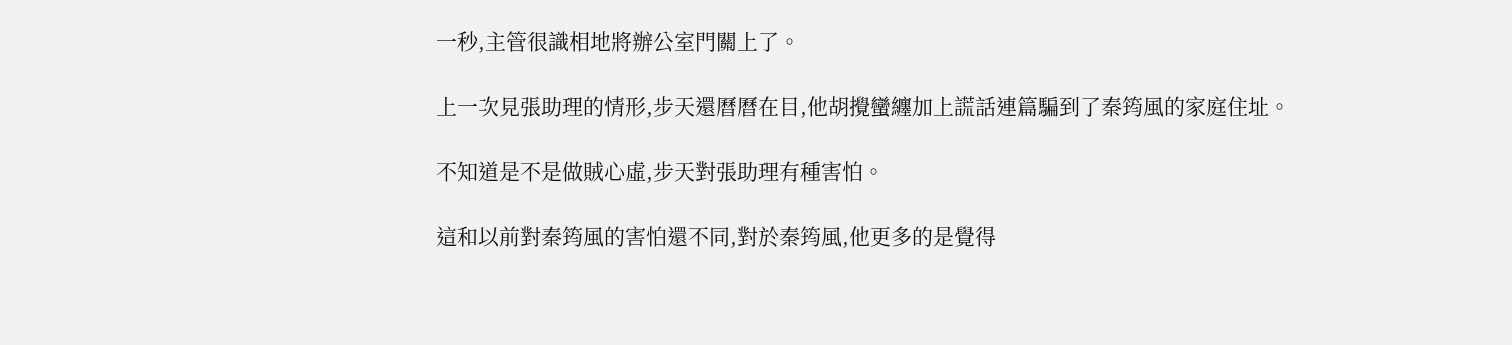一秒,主管很識相地將辦公室門關上了。

上一次見張助理的情形,步天還曆曆在目,他胡攪蠻纏加上謊話連篇騙到了秦筠風的家庭住址。

不知道是不是做賊心虛,步天對張助理有種害怕。

這和以前對秦筠風的害怕還不同,對於秦筠風,他更多的是覺得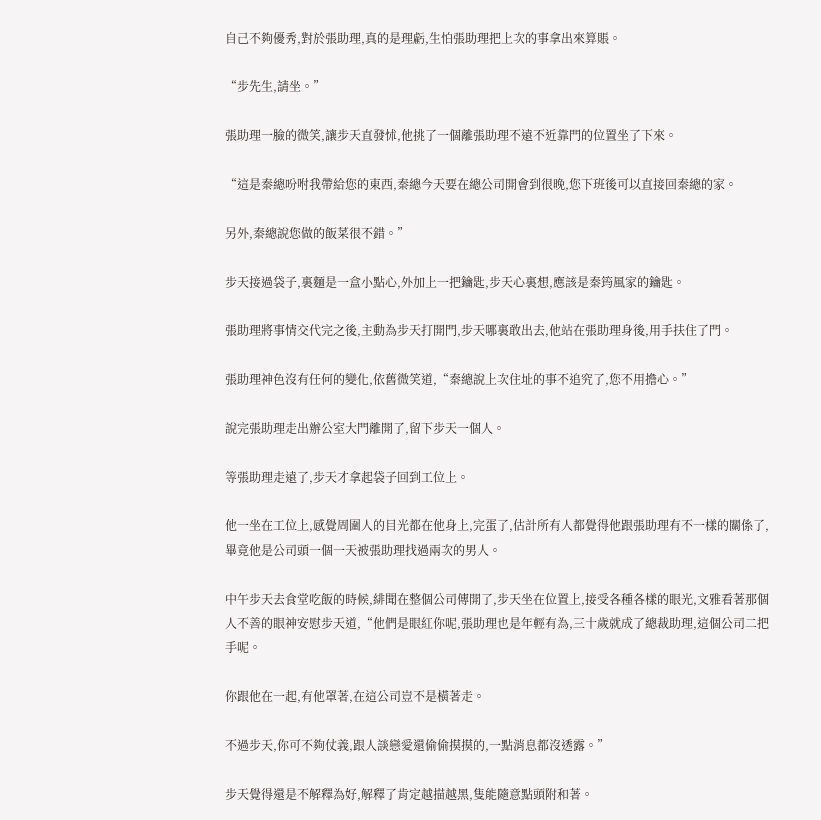自己不夠優秀,對於張助理,真的是理虧,生怕張助理把上次的事拿出來算賬。

“步先生,請坐。”

張助理一臉的微笑,讓步天直發怵,他挑了一個離張助理不遠不近靠門的位置坐了下來。

“這是秦總吩咐我帶給您的東西,秦總今天要在總公司開會到很晚,您下班後可以直接回秦總的家。

另外,秦總說您做的飯菜很不錯。”

步天接過袋子,裏麵是一盒小點心,外加上一把鑰匙,步天心裏想,應該是秦筠風家的鑰匙。

張助理將事情交代完之後,主動為步天打開門,步天哪裏敢出去,他站在張助理身後,用手扶住了門。

張助理神色沒有任何的變化,依舊微笑道,“秦總說上次住址的事不追究了,您不用擔心。”

說完張助理走出辦公室大門離開了,留下步天一個人。

等張助理走遠了,步天才拿起袋子回到工位上。

他一坐在工位上,感覺周圍人的目光都在他身上,完蛋了,估計所有人都覺得他跟張助理有不一樣的關係了,畢竟他是公司頭一個一天被張助理找過兩次的男人。

中午步天去食堂吃飯的時候,緋聞在整個公司傳開了,步天坐在位置上,接受各種各樣的眼光,文雅看著那個人不善的眼神安慰步天道,“他們是眼紅你呢,張助理也是年輕有為,三十歲就成了總裁助理,這個公司二把手呢。

你跟他在一起,有他罩著,在這公司豈不是橫著走。

不過步天,你可不夠仗義,跟人談戀愛還偷偷摸摸的,一點消息都沒透露。”

步天覺得還是不解釋為好,解釋了肯定越描越黑,隻能隨意點頭附和著。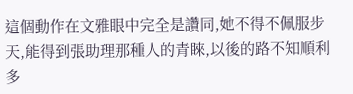這個動作在文雅眼中完全是讚同,她不得不佩服步天,能得到張助理那種人的青睞,以後的路不知順利多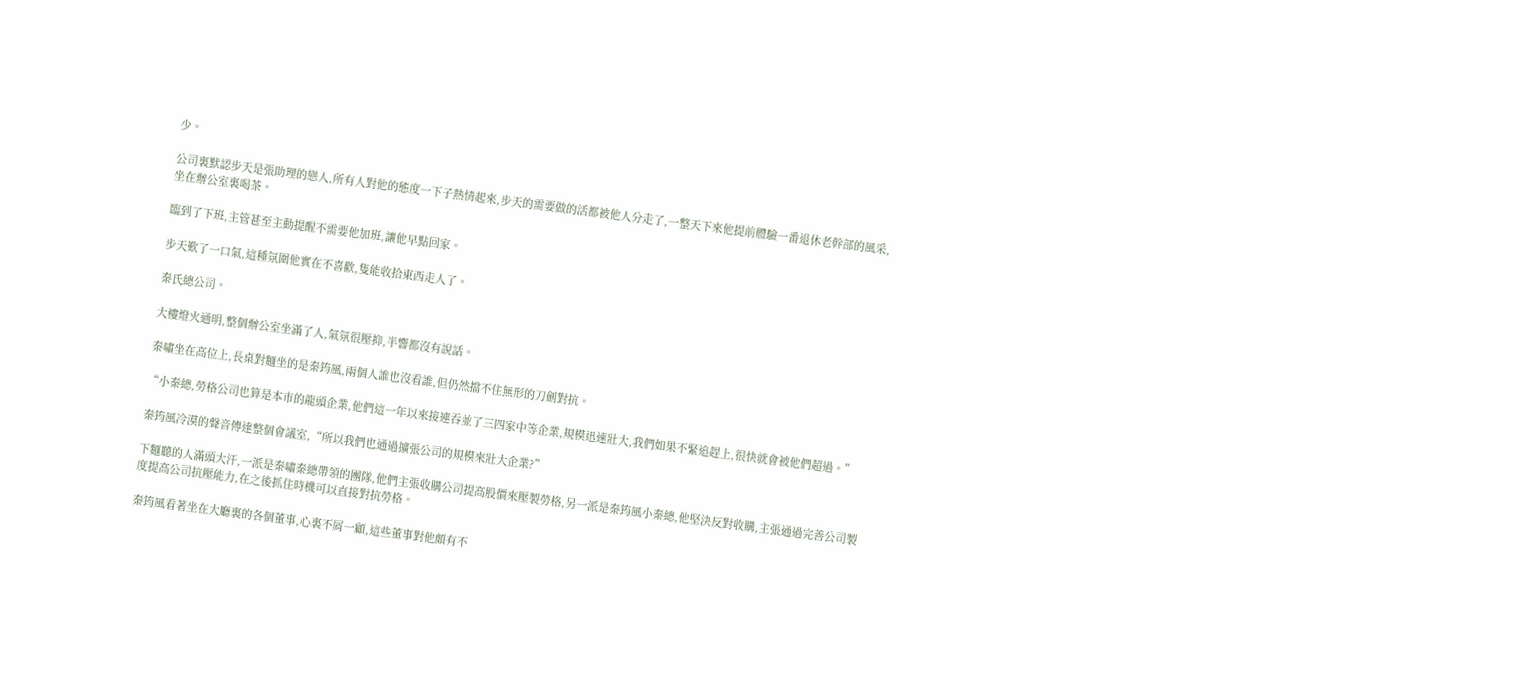少。

公司裏默認步天是張助理的戀人,所有人對他的態度一下子熱情起來,步天的需要做的活都被他人分走了,一整天下來他提前體驗一番退休老幹部的風采,坐在辦公室裏喝茶。

臨到了下班,主管甚至主動提醒不需要他加班,讓他早點回家。

步天歎了一口氣,這種氛圍他實在不喜歡,隻能收拾東西走人了。

秦氏總公司。

大樓燈火通明,整個辦公室坐滿了人,氣氛很壓抑,半響都沒有說話。

秦嘯坐在高位上,長桌對麵坐的是秦筠風,兩個人誰也沒看誰,但仍然擋不住無形的刀劍對抗。

“小秦總,勞格公司也算是本市的龍頭企業,他們這一年以來接連吞並了三四家中等企業,規模迅速壯大,我們如果不緊追趕上,很快就會被他們超過。”

秦筠風冷漠的聲音傳達整個會議室,“所以我們也通過擴張公司的規模來壯大企業?”

下麵聽的人滿頭大汗,一派是秦嘯秦總帶領的團隊,他們主張收購公司提高股價來壓製勞格,另一派是秦筠風小秦總,他堅決反對收購,主張通過完善公司製度提高公司抗壓能力,在之後抓住時機可以直接對抗勞格。

秦筠風看著坐在大廳裏的各個董事,心裏不屑一顧,這些董事對他頗有不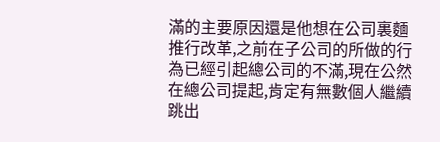滿的主要原因還是他想在公司裏麵推行改革,之前在子公司的所做的行為已經引起總公司的不滿,現在公然在總公司提起,肯定有無數個人繼續跳出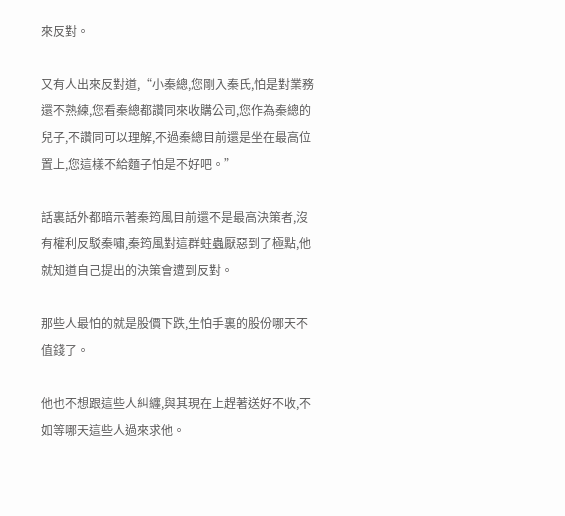來反對。

又有人出來反對道,“小秦總,您剛入秦氏,怕是對業務還不熟練,您看秦總都讚同來收購公司,您作為秦總的兒子,不讚同可以理解,不過秦總目前還是坐在最高位置上,您這樣不給麵子怕是不好吧。”

話裏話外都暗示著秦筠風目前還不是最高決策者,沒有權利反駁秦嘯,秦筠風對這群蛀蟲厭惡到了極點,他就知道自己提出的決策會遭到反對。

那些人最怕的就是股價下跌,生怕手裏的股份哪天不值錢了。

他也不想跟這些人糾纏,與其現在上趕著送好不收,不如等哪天這些人過來求他。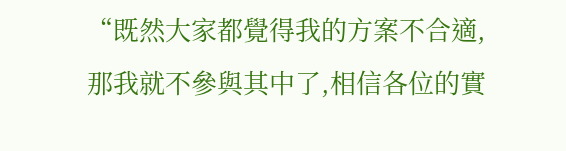“既然大家都覺得我的方案不合適,那我就不參與其中了,相信各位的實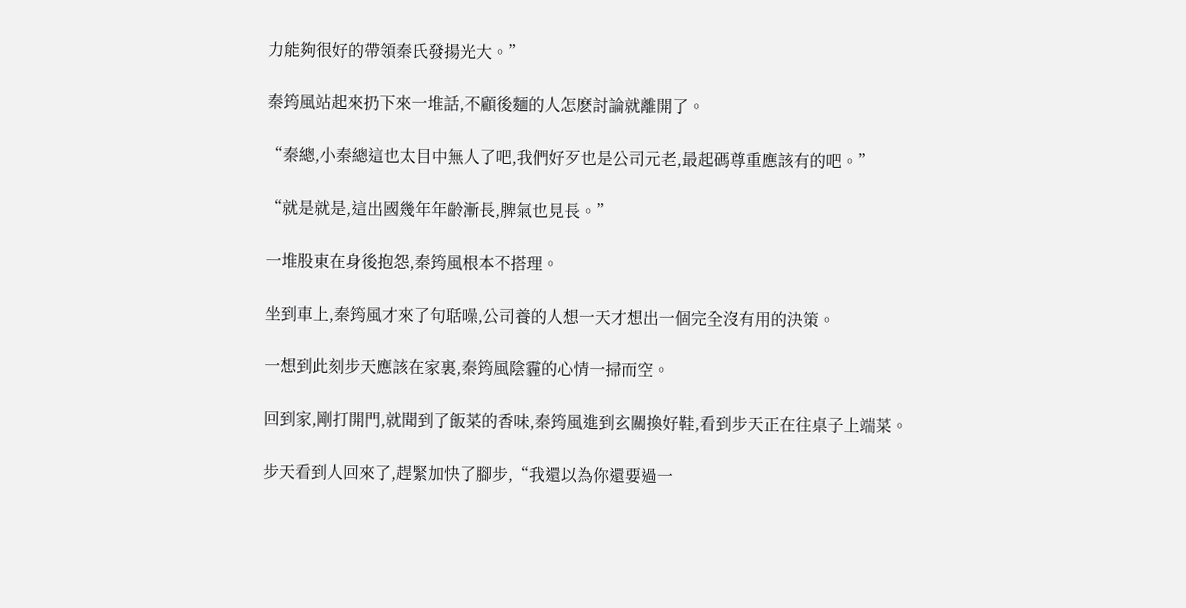力能夠很好的帶領秦氏發揚光大。”

秦筠風站起來扔下來一堆話,不顧後麵的人怎麽討論就離開了。

“秦總,小秦總這也太目中無人了吧,我們好歹也是公司元老,最起碼尊重應該有的吧。”

“就是就是,這出國幾年年齡漸長,脾氣也見長。”

一堆股東在身後抱怨,秦筠風根本不搭理。

坐到車上,秦筠風才來了句聒噪,公司養的人想一天才想出一個完全沒有用的決策。

一想到此刻步天應該在家裏,秦筠風陰霾的心情一掃而空。

回到家,剛打開門,就聞到了飯菜的香味,秦筠風進到玄關換好鞋,看到步天正在往桌子上端菜。

步天看到人回來了,趕緊加快了腳步,“我還以為你還要過一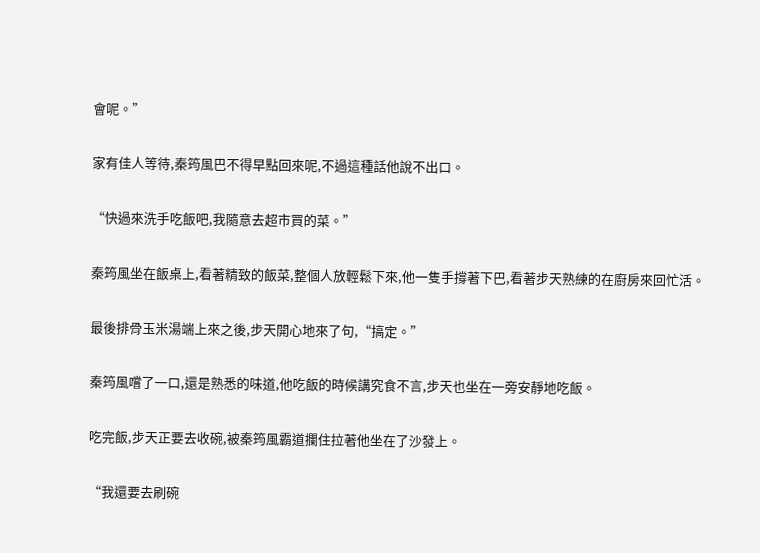會呢。”

家有佳人等待,秦筠風巴不得早點回來呢,不過這種話他說不出口。

“快過來洗手吃飯吧,我隨意去超市買的菜。”

秦筠風坐在飯桌上,看著精致的飯菜,整個人放輕鬆下來,他一隻手撐著下巴,看著步天熟練的在廚房來回忙活。

最後排骨玉米湯端上來之後,步天開心地來了句,“搞定。”

秦筠風嚐了一口,還是熟悉的味道,他吃飯的時候講究食不言,步天也坐在一旁安靜地吃飯。

吃完飯,步天正要去收碗,被秦筠風霸道攔住拉著他坐在了沙發上。

“我還要去刷碗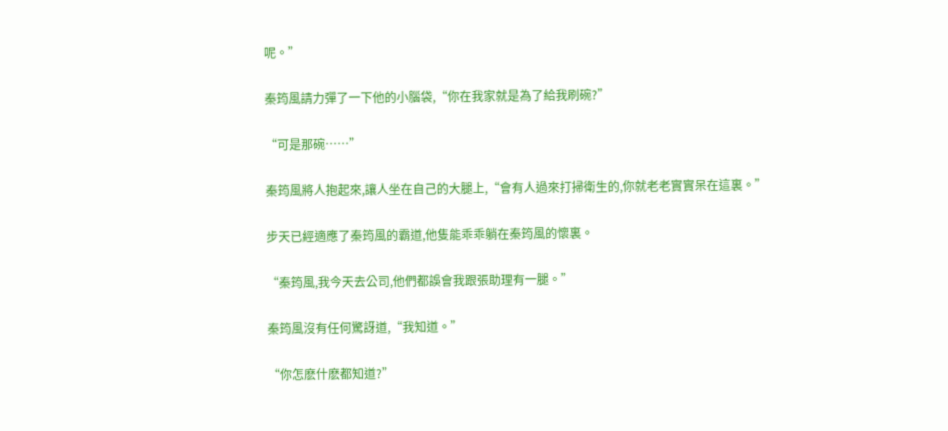呢。”

秦筠風請力彈了一下他的小腦袋,“你在我家就是為了給我刷碗?”

“可是那碗……”

秦筠風將人抱起來,讓人坐在自己的大腿上,“會有人過來打掃衛生的,你就老老實實呆在這裏。”

步天已經適應了秦筠風的霸道,他隻能乖乖躺在秦筠風的懷裏。

“秦筠風,我今天去公司,他們都誤會我跟張助理有一腿。”

秦筠風沒有任何驚訝道,“我知道。”

“你怎麽什麽都知道?”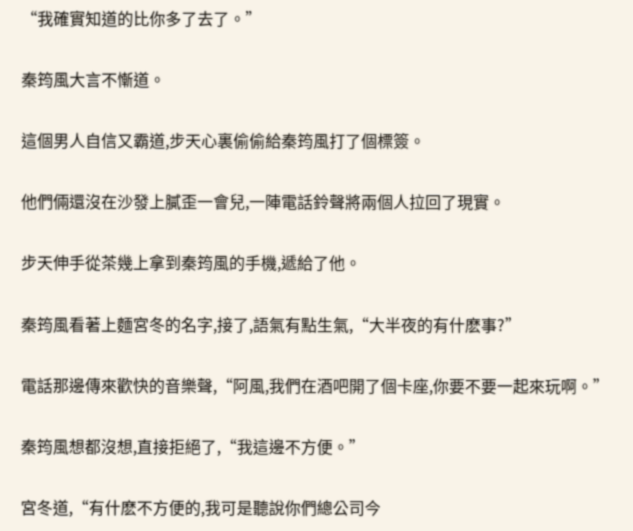“我確實知道的比你多了去了。”

秦筠風大言不慚道。

這個男人自信又霸道,步天心裏偷偷給秦筠風打了個標簽。

他們倆還沒在沙發上膩歪一會兒,一陣電話鈴聲將兩個人拉回了現實。

步天伸手從茶幾上拿到秦筠風的手機,遞給了他。

秦筠風看著上麵宮冬的名字,接了,語氣有點生氣,“大半夜的有什麽事?”

電話那邊傳來歡快的音樂聲,“阿風,我們在酒吧開了個卡座,你要不要一起來玩啊。”

秦筠風想都沒想,直接拒絕了,“我這邊不方便。”

宮冬道,“有什麽不方便的,我可是聽說你們總公司今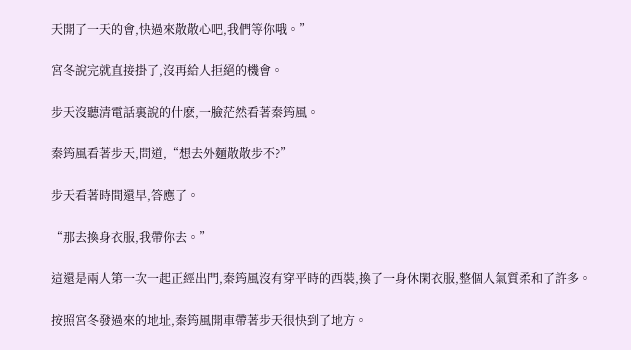天開了一天的會,快過來散散心吧,我們等你哦。”

宮冬說完就直接掛了,沒再給人拒絕的機會。

步天沒聽清電話裏說的什麽,一臉茫然看著秦筠風。

秦筠風看著步天,問道,“想去外麵散散步不?”

步天看著時間還早,答應了。

“那去換身衣服,我帶你去。”

這還是兩人第一次一起正經出門,秦筠風沒有穿平時的西裝,換了一身休閑衣服,整個人氣質柔和了許多。

按照宮冬發過來的地址,秦筠風開車帶著步天很快到了地方。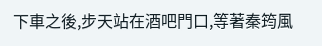下車之後,步天站在酒吧門口,等著秦筠風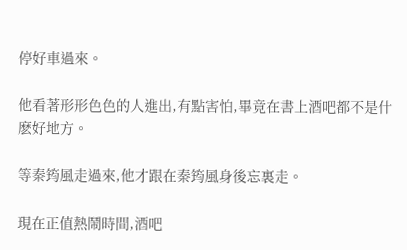停好車過來。

他看著形形色色的人進出,有點害怕,畢竟在書上酒吧都不是什麽好地方。

等秦筠風走過來,他才跟在秦筠風身後忘裏走。

現在正值熱鬧時間,酒吧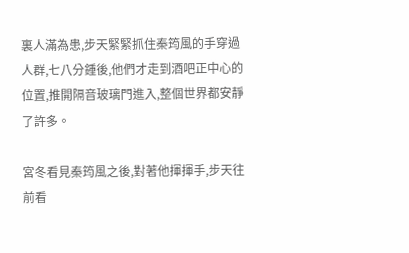裏人滿為患,步天緊緊抓住秦筠風的手穿過人群,七八分鍾後,他們才走到酒吧正中心的位置,推開隔音玻璃門進入,整個世界都安靜了許多。

宮冬看見秦筠風之後,對著他揮揮手,步天往前看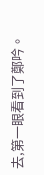去,第一眼看到了鄭吟。